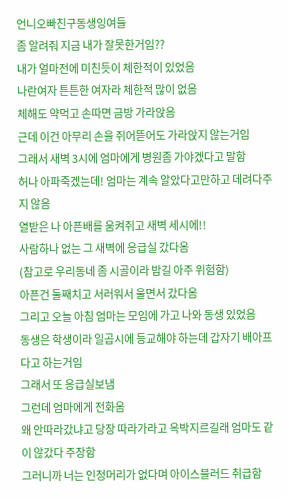언니오빠친구동생잉여들
좀 알려줘 지금 내가 잘못한거임??
내가 얼마전에 미친듯이 체한적이 있었음
나란여자 튼튼한 여자라 체한적 많이 없음
체해도 약먹고 손따면 금방 가라앉음
근데 이건 아무리 손을 쥐어뜯어도 가라앉지 않는거임
그래서 새벽 3시에 엄마에게 병원좀 가야겠다고 말함
허나 아파죽겠는데! 엄마는 계속 알았다고만하고 데려다주지 않음
열받은 나 아픈배를 움켜쥐고 새벽 세시에!!
사람하나 없는 그 새벽에 응급실 갔다옴
(참고로 우리동네 좀 시골이라 밤길 아주 위험함)
아픈건 둘째치고 서러워서 울면서 갔다옴
그리고 오늘 아침 엄마는 모임에 가고 나와 동생 있었음
동생은 학생이라 일곱시에 등교해야 하는데 갑자기 배아프다고 하는거임
그래서 또 응급실보냄
그런데 엄마에게 전화옴
왜 안따라갔냐고 당장 따라가라고 윽박지르길래 엄마도 같이 않갔다 주장함
그러니까 너는 인정머리가 없다며 아이스블러드 취급함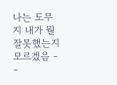나는 도무지 내가 뭘 잘못했는지 모르겠음 - -